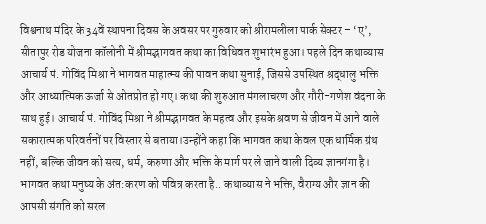विश्वनाथ मंदिर के 34वें स्थापना दिवस के अवसर पर गुरुवार को श्रीरामलीला पार्क सेक्टर – ‘ए’, सीतापुर रोड योजना कॉलोनी में श्रीमद्भागवत कथा का विधिवत शुभारंभ हुआ। पहले दिन कथाव्यास आचार्य पं. गोविंद मिश्रा ने भागवत माहात्म्य की पावन कथा सुनाई, जिससे उपस्थित श्रद्धालु भक्ति और आध्यात्मिक ऊर्जा से ओतप्रोत हो गए। कथा की शुरुआत मंगलाचरण और गौरी-गणेश वंदना के साथ हुई। आचार्य पं. गोविंद मिश्रा ने श्रीमद्भागवत के महत्व और इसके श्रवण से जीवन में आने वाले सकारात्मक परिवर्तनों पर विस्तार से बताया।उन्होंने कहा कि भागवत कथा केवल एक धार्मिक ग्रंथ नहीं, बल्कि जीवन को सत्य, धर्म, करुणा और भक्ति के मार्ग पर ले जाने वाली दिव्य ज्ञानगंगा है। भागवत कथा मनुष्य के अंत:करण को पवित्र करता है.. कथाव्यास ने भक्ति, वैराग्य और ज्ञान की आपसी संगति को सरल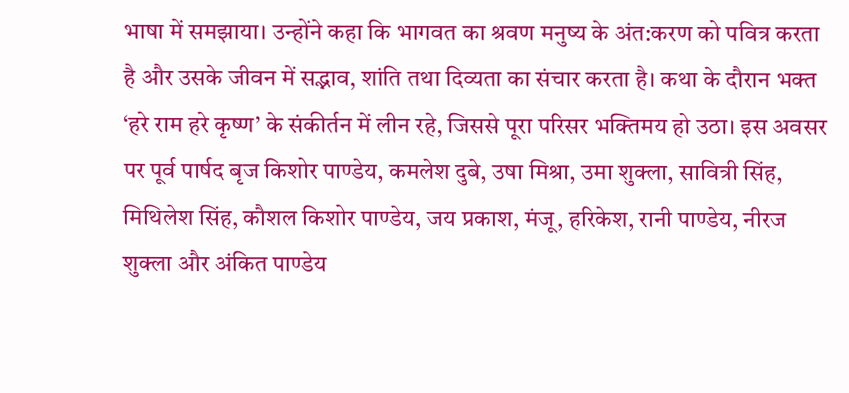भाषा में समझाया। उन्होंने कहा कि भागवत का श्रवण मनुष्य के अंत:करण को पवित्र करता है और उसके जीवन में सद्भाव, शांति तथा दिव्यता का संचार करता है। कथा के दौरान भक्त ‘हरे राम हरे कृष्ण’ के संकीर्तन में लीन रहे, जिससे पूरा परिसर भक्तिमय हो उठा। इस अवसर पर पूर्व पार्षद बृज किशोर पाण्डेय, कमलेश दुबे, उषा मिश्रा, उमा शुक्ला, सावित्री सिंह, मिथिलेश सिंह, कौशल किशोर पाण्डेय, जय प्रकाश, मंजू, हरिकेश, रानी पाण्डेय, नीरज शुक्ला और अंकित पाण्डेय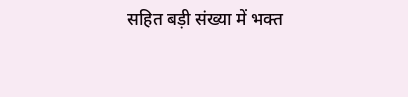सहित बड़ी संख्या में भक्त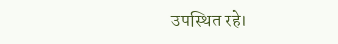उपस्थित रहे।